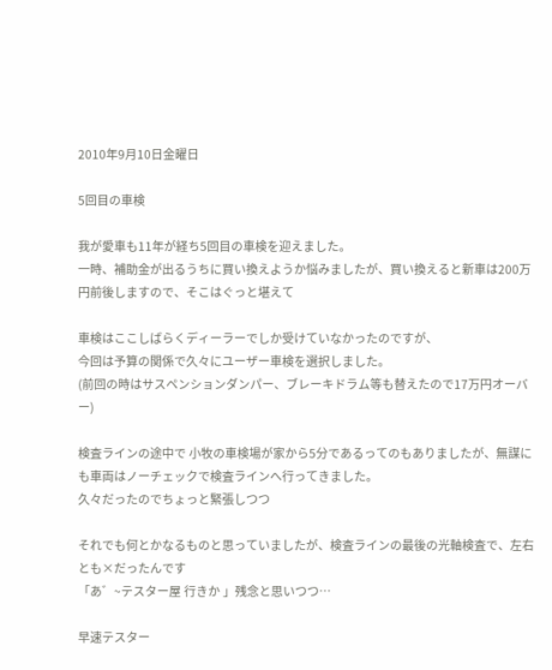2010年9月10日金曜日

5回目の車検

我が愛車も11年が経ち5回目の車検を迎えました。
一時、補助金が出るうちに買い換えようか悩みましたが、買い換えると新車は200万円前後しますので、そこはぐっと堪えて

車検はここしばらくディーラーでしか受けていなかったのですが、
今回は予算の関係で久々にユーザー車検を選択しました。
(前回の時はサスペンションダンパー、ブレーキドラム等も替えたので17万円オーバー)

検査ラインの途中で 小牧の車検場が家から5分であるってのもありましたが、無謀にも車両はノーチェックで検査ラインへ行ってきました。
久々だったのでちょっと緊張しつつ

それでも何とかなるものと思っていましたが、検査ラインの最後の光軸検査で、左右とも×だったんです
「あ゛~テスター屋 行きか 」残念と思いつつ…

早速テスター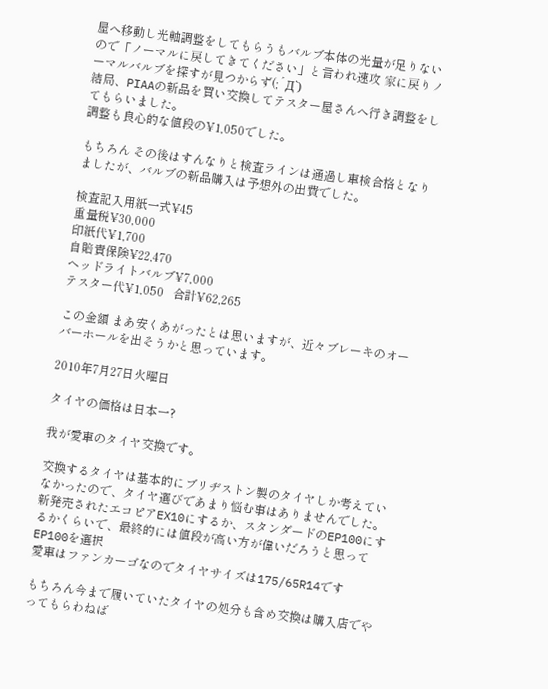屋へ移動し光軸調整をしてもらうもバルブ本体の光量が足りないので「ノーマルに戻してきてください」と言われ速攻 家に戻りノーマルバルブを探すが見つからず(;´Д`)
結局、PIAAの新品を買い交換してテスター屋さんへ行き調整をしてもらいました。
調整も良心的な値段の¥1,050でした。

もちろん その後はすんなりと検査ラインは通過し車検合格となりましたが、バルブの新品購入は予想外の出費でした。

検査記入用紙一式¥45
重量税¥30,000
印紙代¥1,700
自賠責保険¥22,470
ヘッドライトバルブ¥7,000
テスター代¥1,050   合計¥62,265

この金額 まあ安くあがったとは思いますが、近々ブレーキのオーバーホールを出そうかと思っています。

2010年7月27日火曜日

タイヤの価格は日本一?

我が愛車のタイヤ交換です。

交換するタイヤは基本的にブリヂストン製のタイヤしか考えていなかったので、タイヤ選びであまり悩む事はありませんでした。
新発売されたエコピアEX10にするか、スタンダードのEP100にするかくらいで、最終的には値段が高い方が偉いだろうと思ってEP100を選択
愛車はファンカーゴなのでタイヤサイズは175/65R14です

もちろん今まで履いていたタイヤの処分も含め交換は購入店でやってもらわねば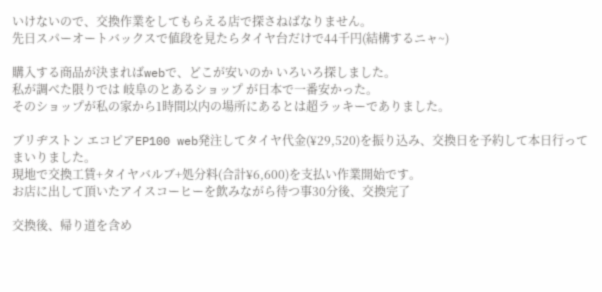いけないので、交換作業をしてもらえる店で探さねばなりません。
先日スパーオートバックスで値段を見たらタイヤ台だけで44千円(結構するニャ~)

購入する商品が決まればwebで、どこが安いのか いろいろ探しました。
私が調べた限りでは 岐阜のとあるショップ が日本で一番安かった。
そのショップが私の家から1時間以内の場所にあるとは超ラッキーでありました。

ブリヂストン エコピアEP100 web発注してタイヤ代金(¥29,520)を振り込み、交換日を予約して本日行ってまいりました。
現地で交換工賃+タイヤバルブ+処分料(合計¥6,600)を支払い作業開始です。
お店に出して頂いたアイスコーヒーを飲みながら待つ事30分後、交換完了

交換後、帰り道を含め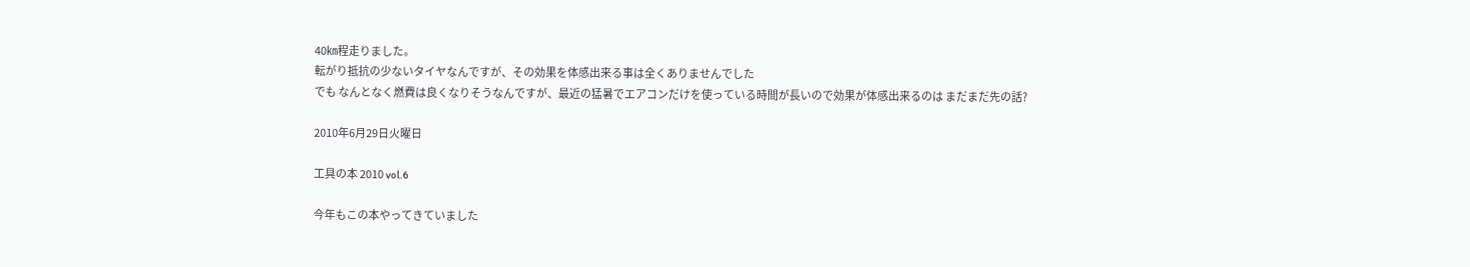40㎞程走りました。
転がり抵抗の少ないタイヤなんですが、その効果を体感出来る事は全くありませんでした
でも なんとなく燃費は良くなりそうなんですが、最近の猛暑でエアコンだけを使っている時間が長いので効果が体感出来るのは まだまだ先の話?

2010年6月29日火曜日

工具の本 2010 vol.6

今年もこの本やってきていました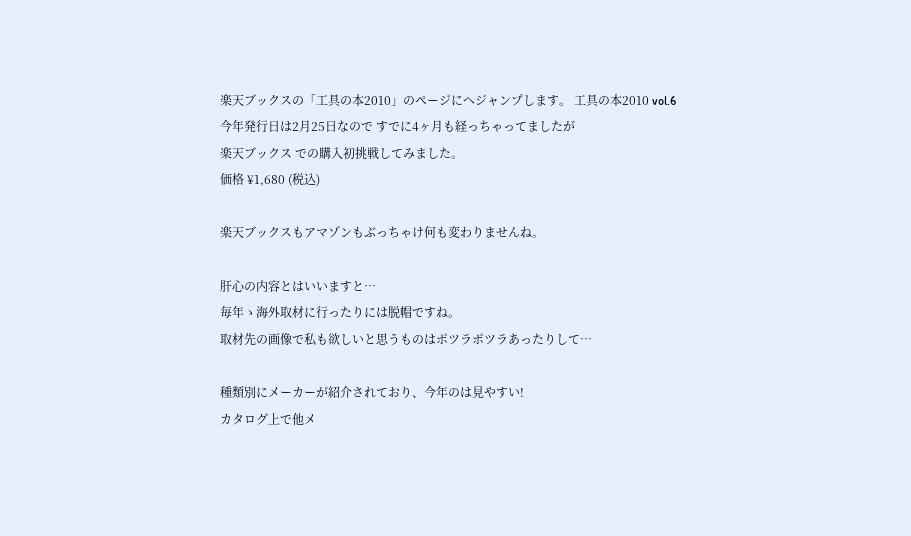楽天ブックスの「工具の本2010」のページにへジャンプします。 工具の本2010 vol.6
今年発行日は2月25日なので すでに4ヶ月も経っちゃってましたが
楽天ブックス での購入初挑戦してみました。
価格 ¥1,680 (税込)

楽天ブックスもアマゾンもぶっちゃけ何も変わりませんね。

肝心の内容とはいいますと…
毎年ゝ海外取材に行ったりには脱帽ですね。
取材先の画像で私も欲しいと思うものはポツラポツラあったりして…

種類別にメーカーが紹介されており、今年のは見やすい!
カタログ上で他メ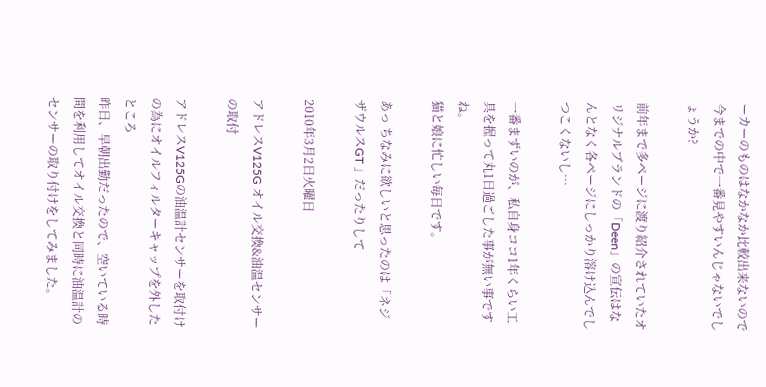ーカーのものはなかなか比較出来ないので今までの中で一番見やすいんじゃないでしょうか?

前年まで多ページに渡り紹介されていたオリジナルブランドの「Deen」の宣伝はなんとなく各ページにしっかり溶け込んでしつこくないし…

一番まずいのが、私自身ココ1年くらい工具を握って丸1日過ごした事が無い事ですね。
猫と娘に忙しい毎日です。

あっ ちなみに欲しいと思ったのは「ネジザウルスGT 」だったりして

2010年3月2日火曜日

アドレスV125G オイル交換&油温センサーの取付

アドレスV125Gの油温計センサーを取付けの為にオイルフィルターキャップを外したところ
昨日、早朝出勤だったので、空いている時間を利用してオイル交換と同時に油温計のセンサーの取り付けをしてみました。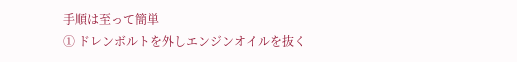手順は至って簡単
① ドレンボルトを外しエンジンオイルを抜く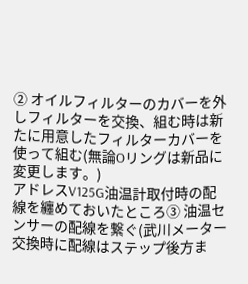② オイルフィルターのカバーを外しフィルターを交換、組む時は新たに用意したフィルターカバーを使って組む(無論Oリングは新品に変更します。)
アドレスV125G油温計取付時の配線を纏めておいたところ③ 油温センサーの配線を繋ぐ(武川メーター交換時に配線はステップ後方ま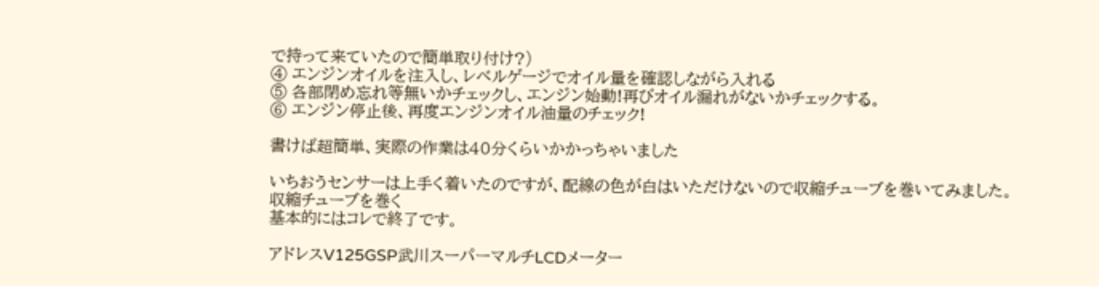で持って来ていたので簡単取り付け?)
④ エンジンオイルを注入し、レベルゲージでオイル量を確認しながら入れる
⑤ 各部閉め忘れ等無いかチェックし、エンジン始動!再びオイル漏れがないかチェックする。
⑥ エンジン停止後、再度エンジンオイル油量のチェック!

書けば超簡単、実際の作業は40分くらいかかっちゃいました

いちおうセンサーは上手く着いたのですが、配線の色が白はいただけないので収縮チューブを巻いてみました。
収縮チューブを巻く
基本的にはコレで終了です。

アドレスV125GSP武川スーパーマルチLCDメーター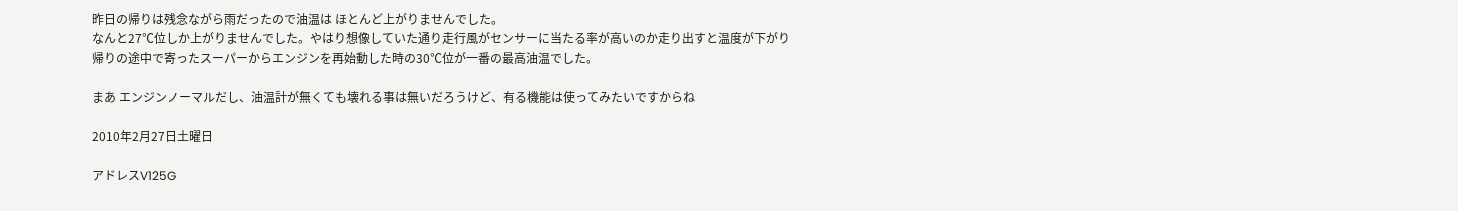昨日の帰りは残念ながら雨だったので油温は ほとんど上がりませんでした。
なんと27℃位しか上がりませんでした。やはり想像していた通り走行風がセンサーに当たる率が高いのか走り出すと温度が下がり帰りの途中で寄ったスーパーからエンジンを再始動した時の30℃位が一番の最高油温でした。

まあ エンジンノーマルだし、油温計が無くても壊れる事は無いだろうけど、有る機能は使ってみたいですからね

2010年2月27日土曜日

アドレスV125G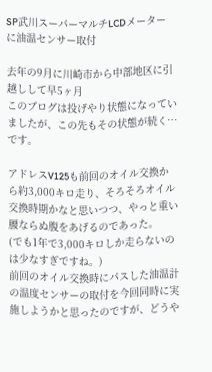SP武川スーパーマルチLCDメーター
に油温センサー取付

去年の9月に川崎市から中部地区に引越しして早5ヶ月
このブログは投げやり状態になっていましたが、この先もその状態が続く… です。

アドレスV125も前回のオイル交換から約3,000キロ走り、そろそろオイル交換時期かなと思いつつ、やっと重い腰ならぬ腹をあげるのであった。
(でも1年で3,000キロしか走らないのは少なすぎですね。)
前回のオイル交換時にパスした油温計の温度センサーの取付を今回同時に実施しようかと思ったのですが、どうや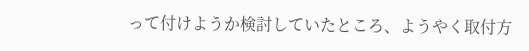って付けようか検討していたところ、ようやく取付方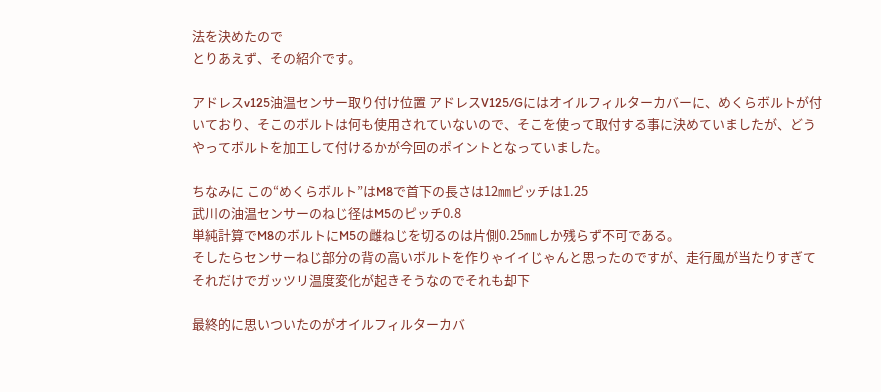法を決めたので
とりあえず、その紹介です。

アドレスv125油温センサー取り付け位置 アドレスV125/Gにはオイルフィルターカバーに、めくらボルトが付いており、そこのボルトは何も使用されていないので、そこを使って取付する事に決めていましたが、どうやってボルトを加工して付けるかが今回のポイントとなっていました。

ちなみに この“めくらボルト”はM8で首下の長さは12㎜ピッチは1.25
武川の油温センサーのねじ径はM5のピッチ0.8
単純計算でM8のボルトにM5の雌ねじを切るのは片側0.25㎜しか残らず不可である。
そしたらセンサーねじ部分の背の高いボルトを作りゃイイじゃんと思ったのですが、走行風が当たりすぎて それだけでガッツリ温度変化が起きそうなのでそれも却下

最終的に思いついたのがオイルフィルターカバ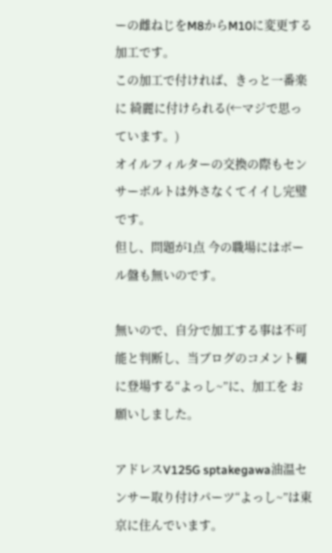ーの雌ねじをM8からM10に変更する加工です。
この加工で付ければ、きっと一番楽に 綺麗に付けられる(←マジで思っています。)
オイルフィルターの交換の際もセンサーボルトは外さなくてイイし完璧です。
但し、問題が1点 今の職場にはボール盤も無いのです。

無いので、自分で加工する事は不可能と判断し、当ブログのコメント欄に登場する“よっし~”に、加工を お願いしました。

アドレスV125G sptakegawa油温センサー取り付けパーツ“よっし~”は東京に住んでいます。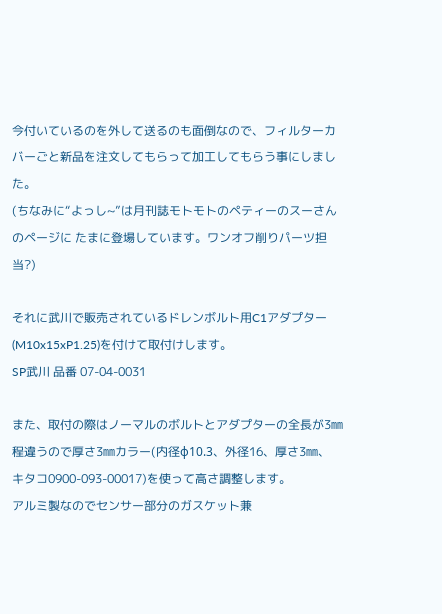今付いているのを外して送るのも面倒なので、フィルターカバーごと新品を注文してもらって加工してもらう事にしました。
(ちなみに“よっし~”は月刊誌モトモトのペティーのスーさんのページに たまに登場しています。ワンオフ削りパーツ担当?)

それに武川で販売されているドレンボルト用C1アダプター(M10x15xP1.25)を付けて取付けします。
SP武川 品番 07-04-0031

また、取付の際はノーマルのボルトとアダプターの全長が3㎜程違うので厚さ3㎜カラー(内径φ10.3、外径16、厚さ3㎜、
キタコ0900-093-00017)を使って高さ調整します。
アルミ製なのでセンサー部分のガスケット兼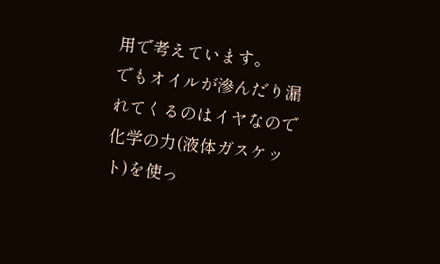用で考えています。
でもオイルが滲んだり漏れてくるのはイヤなので化学の力(液体ガスケット)を使っ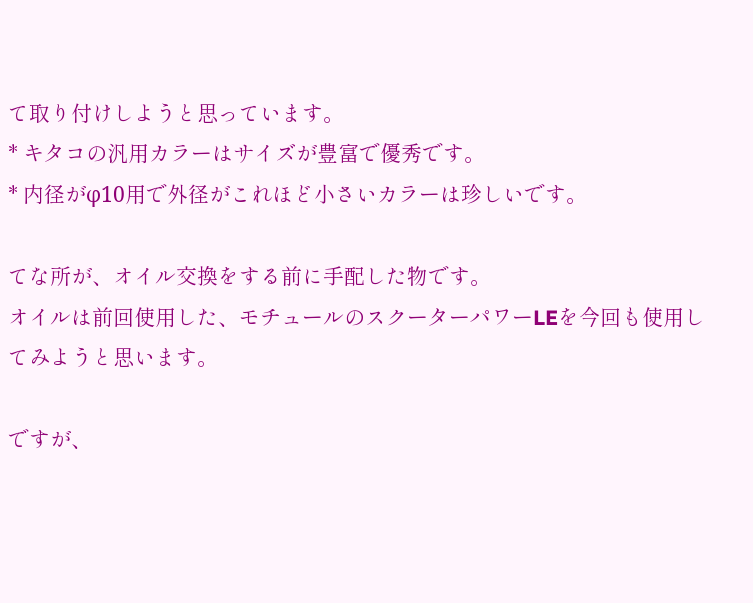て取り付けしようと思っています。
* キタコの汎用カラーはサイズが豊富で優秀です。
* 内径がφ10用で外径がこれほど小さいカラーは珍しいです。

てな所が、オイル交換をする前に手配した物です。
オイルは前回使用した、モチュールのスクーターパワーLEを今回も使用してみようと思います。

ですが、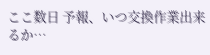ここ数日 予報、いつ交換作業出来るか…